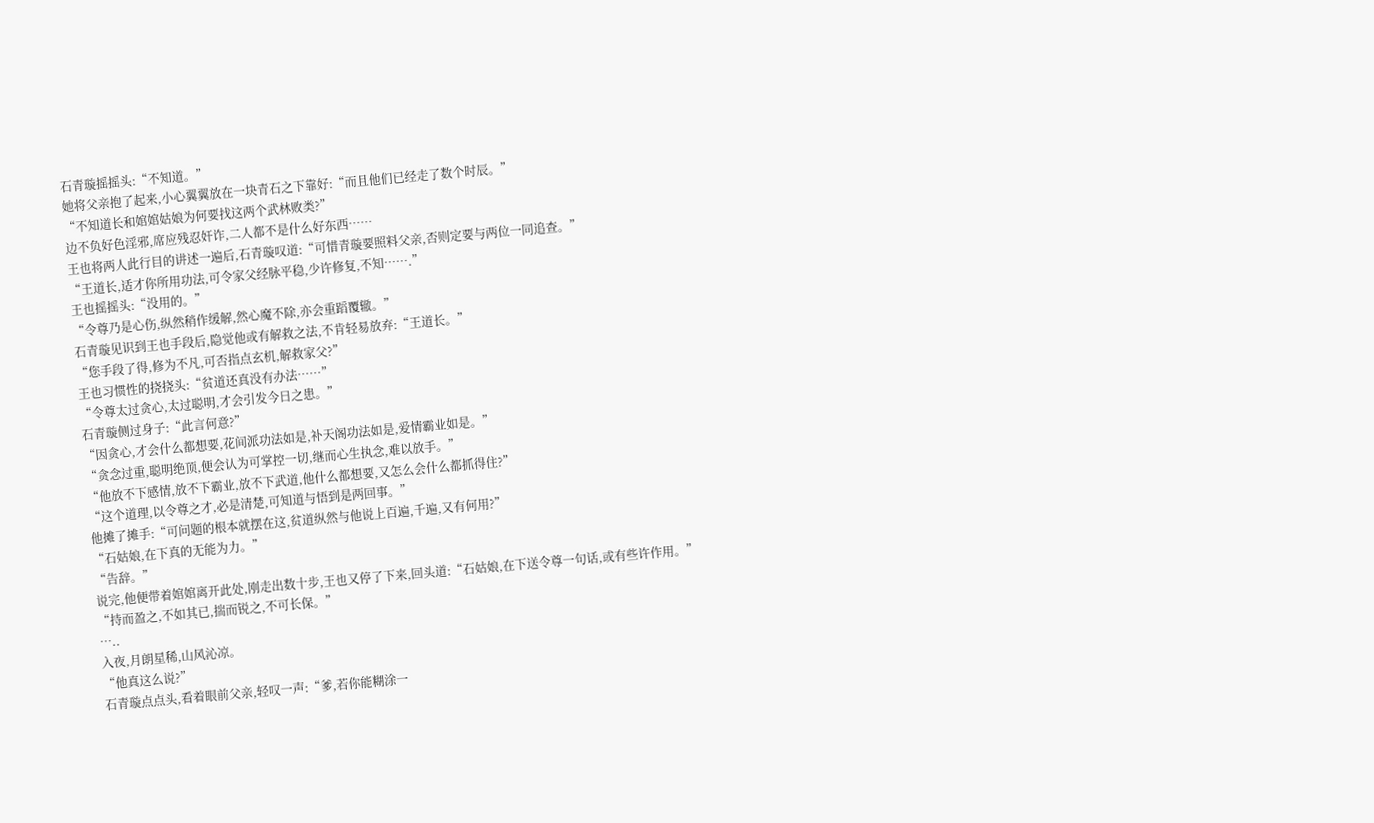石青璇摇摇头:“不知道。”
她将父亲抱了起来,小心翼翼放在一块青石之下靠好:“而且他们已经走了数个时辰。”
“不知道长和婠婠姑娘为何要找这两个武林败类?”
边不负好色淫邪,席应残忍奸诈,二人都不是什么好东西……
王也将两人此行目的讲述一遍后,石青璇叹道:“可惜青璇要照料父亲,否则定要与两位一同追查。”
“王道长,适才你所用功法,可令家父经脉平稳,少许修复,不知…….”
王也摇摇头:“没用的。”
“令尊乃是心伤,纵然稍作缓解,然心魔不除,亦会重蹈覆辙。”
石青璇见识到王也手段后,隐觉他或有解救之法,不肯轻易放弃:“王道长。”
“您手段了得,修为不凡,可否指点玄机,解救家父?”
王也习惯性的挠挠头:“贫道还真没有办法……”
“令尊太过贪心,太过聪明,才会引发今日之患。”
石青璇侧过身子:“此言何意?”
“因贪心,才会什么都想要,花间派功法如是,补天阁功法如是,爱情霸业如是。”
“贪念过重,聪明绝顶,便会认为可掌控一切,继而心生执念,难以放手。”
“他放不下感情,放不下霸业,放不下武道,他什么都想要,又怎么会什么都抓得住?”
“这个道理,以令尊之才,必是清楚,可知道与悟到是两回事。”
他摊了摊手:“可问题的根本就摆在这,贫道纵然与他说上百遍,千遍,又有何用?”
“石姑娘,在下真的无能为力。”
“告辞。”
说完,他便带着婠婠离开此处,刚走出数十步,王也又停了下来,回头道:“石姑娘,在下送令尊一句话,或有些许作用。”
“持而盈之,不如其已,揣而锐之,不可长保。”
…..
入夜,月朗星稀,山风沁凉。
“他真这么说?”
石青璇点点头,看着眼前父亲,轻叹一声:“爹,若你能糊涂一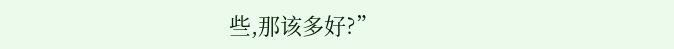些,那该多好?”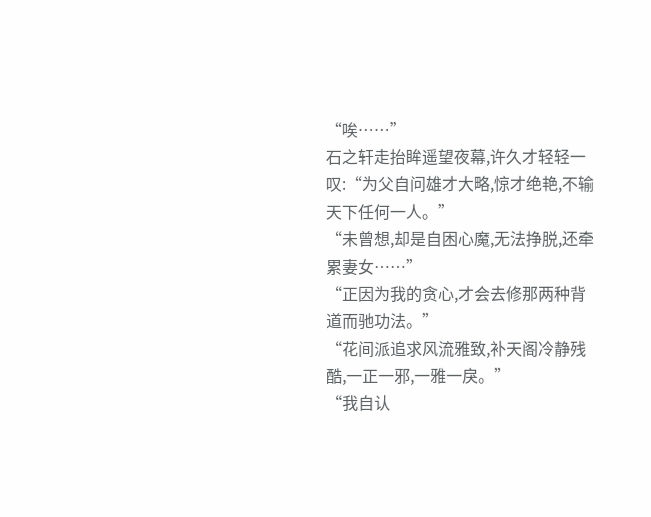“唉……”
石之轩走抬眸遥望夜幕,许久才轻轻一叹:“为父自问雄才大略,惊才绝艳,不输天下任何一人。”
“未曾想,却是自困心魔,无法挣脱,还牵累妻女……”
“正因为我的贪心,才会去修那两种背道而驰功法。”
“花间派追求风流雅致,补天阁冷静残酷,一正一邪,一雅一戾。”
“我自认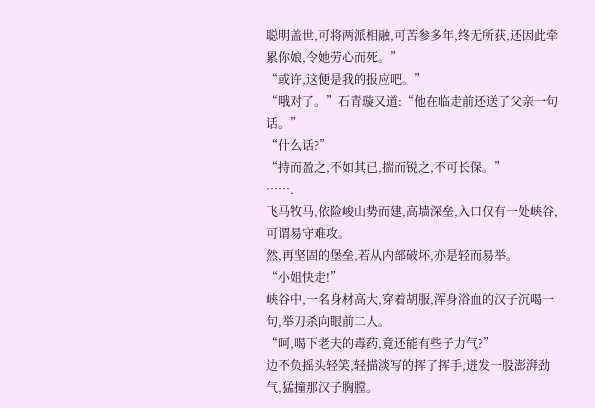聪明盖世,可将两派相融,可苦参多年,终无所获,还因此牵累你娘,令她劳心而死。”
“或许,这便是我的报应吧。”
“哦对了。”石青璇又道:“他在临走前还送了父亲一句话。”
“什么话?”
“持而盈之,不如其已,揣而锐之,不可长保。”
…….
飞马牧马,依险峻山势而建,高墙深垒,入口仅有一处峡谷,可谓易守难攻。
然,再坚固的堡垒,若从内部破坏,亦是轻而易举。
“小姐快走!”
峡谷中,一名身材高大,穿着胡服,浑身浴血的汉子沉喝一句,举刀杀向眼前二人。
“呵,喝下老夫的毒药,竟还能有些子力气?”
边不负摇头轻笑,轻描淡写的挥了挥手,迸发一股澎湃劲气,猛撞那汉子胸膛。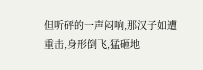但听砰的一声闷响,那汉子如遭重击,身形倒飞,猛砸地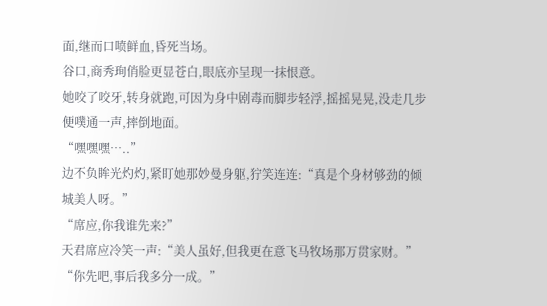面,继而口喷鲜血,昏死当场。
谷口,商秀珣俏脸更显苍白,眼底亦呈现一抹恨意。
她咬了咬牙,转身就跑,可因为身中剧毒而脚步轻浮,摇摇晃晃,没走几步便噗通一声,摔倒地面。
“嘿嘿嘿…..”
边不负眸光灼灼,紧盯她那妙曼身躯,狞笑连连:“真是个身材够劲的倾城美人呀。”
“席应,你我谁先来?”
天君席应冷笑一声:“美人虽好,但我更在意飞马牧场那万贯家财。”
“你先吧,事后我多分一成。”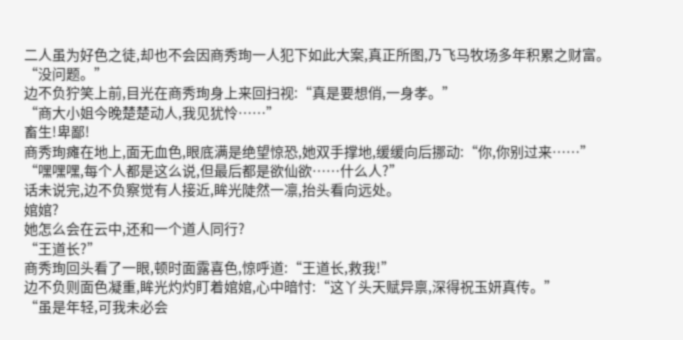二人虽为好色之徒,却也不会因商秀珣一人犯下如此大案,真正所图,乃飞马牧场多年积累之财富。
“没问题。”
边不负狞笑上前,目光在商秀珣身上来回扫视:“真是要想俏,一身孝。”
“商大小姐今晚楚楚动人,我见犹怜……”
畜生!卑鄙!
商秀珣瘫在地上,面无血色,眼底满是绝望惊恐,她双手撑地,缓缓向后挪动:“你,你别过来……”
“嘿嘿嘿,每个人都是这么说,但最后都是欲仙欲……什么人?”
话未说完,边不负察觉有人接近,眸光陡然一凛,抬头看向远处。
婠婠?
她怎么会在云中,还和一个道人同行?
“王道长?”
商秀珣回头看了一眼,顿时面露喜色,惊呼道:“王道长,救我!”
边不负则面色凝重,眸光灼灼盯着婠婠,心中暗忖:“这丫头天赋异禀,深得祝玉妍真传。”
“虽是年轻,可我未必会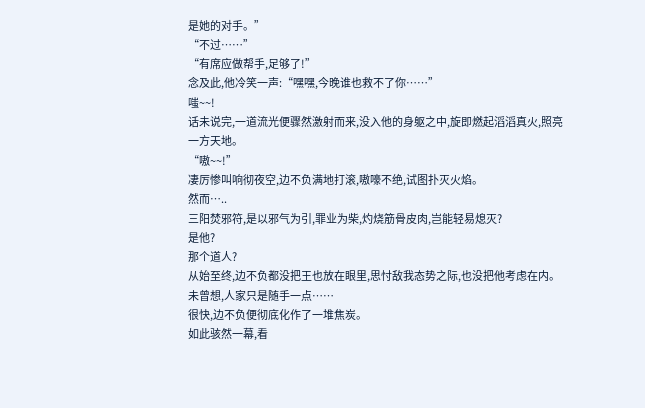是她的对手。”
“不过……”
“有席应做帮手,足够了!”
念及此,他冷笑一声:“嘿嘿,今晚谁也救不了你……”
嗤~~!
话未说完,一道流光便骤然激射而来,没入他的身躯之中,旋即燃起滔滔真火,照亮一方天地。
“嗷~~!”
凄厉惨叫响彻夜空,边不负满地打滚,嗷嚎不绝,试图扑灭火焰。
然而…..
三阳焚邪符,是以邪气为引,罪业为柴,灼烧筋骨皮肉,岂能轻易熄灭?
是他?
那个道人?
从始至终,边不负都没把王也放在眼里,思忖敌我态势之际,也没把他考虑在内。
未曾想,人家只是随手一点……
很快,边不负便彻底化作了一堆焦炭。
如此骇然一幕,看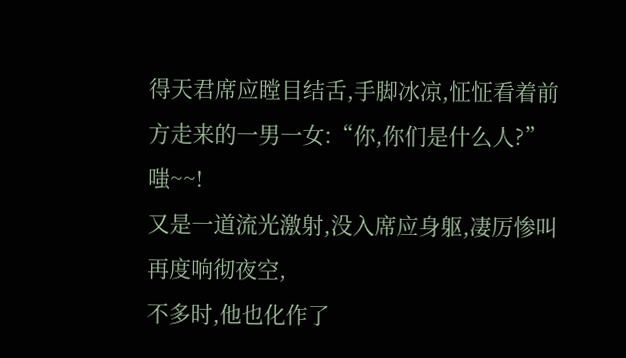得天君席应瞠目结舌,手脚冰凉,怔怔看着前方走来的一男一女:“你,你们是什么人?”
嗤~~!
又是一道流光激射,没入席应身躯,凄厉惨叫再度响彻夜空,
不多时,他也化作了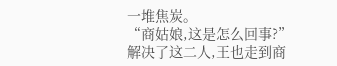一堆焦炭。
“商姑娘,这是怎么回事?”
解决了这二人,王也走到商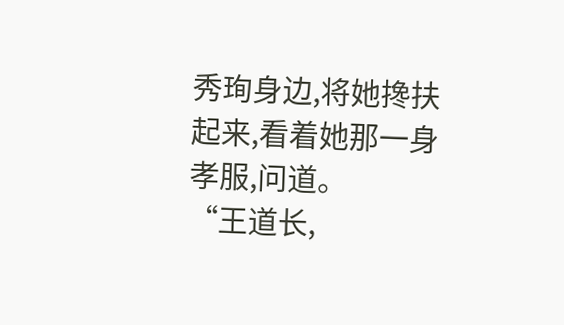秀珣身边,将她搀扶起来,看着她那一身孝服,问道。
“王道长,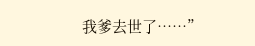我爹去世了……”